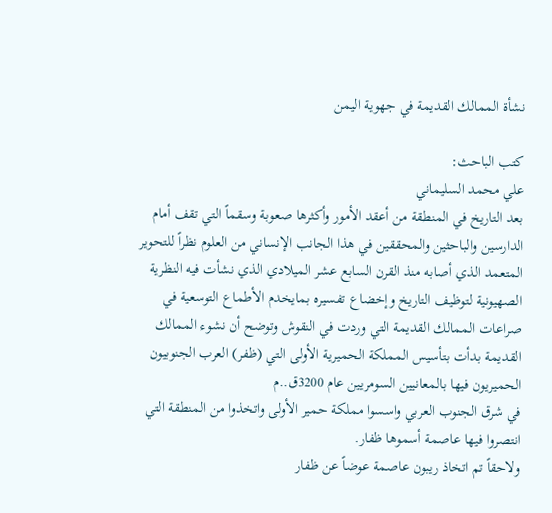نشأة الممالك القديمة في جهوية اليمن

كتب الباحث:
علي محمد السليماني
بعد التاريخ في المنطقة من أعقد الأمور وأكثرها صعوبة وسقماً التي تقف أمام الدارسين والباحثين والمحققين في هذا الجانب الإنساني من العلوم نظراً للتحوير المتعمد الذي أصابه منذ القرن السابع عشر الميلادي الذي نشأت فيه النظرية الصهيونية لتوظيف التاريخ وإخضاع تفسيره بمايخدم الأطماع التوسعية في صراعات الممالك القديمة التي وردت في النقوش وتوضح أن نشوء الممالك القديمة بدأت بتأسيس المملكة الحميرية الأولى التي (ظفر) العرب الجنوبيون الحميريون فيها بالمعانيين السومريين عام 3200ق..م
في شرق الجنوب العربي واسسوا مملكة حمير الأولى واتخذوا من المنطقة التي انتصروا فيها عاصمة أسموها ظفار.
ولاحقاً تم اتخاذ ريبون عاصمة عوضاً عن ظفار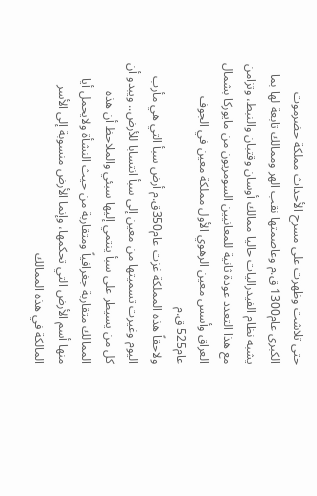حتى تلاشت وظهرت على مسرح الأحداث مملكة حضرموت الكبرى عام1300 ق.م وعاصمتها نقب الهر وممالك تابعة لها بما يشبه نظام الفيدراليات حاليا ممالك أوسان وقتبان والنبط، وتزامن مع هذا التعدد عودة ثانية للمعانيين السومريون من مايوركا بشمال العراق وأسس معين الرهوي الأول مملكة معين في الجوف عام525 ق.م
ولاحقاً هذه المملكة غزت عام350ق.م أرض سبأ التي هي مأرب اليوم وغيرت تسميتها من معين إلى سبأ انتسابا للأرض.. ويبدو أن كل من يسيطر على سبأ ينتمي إليها سبئي والملاحظ أن هذه الممالك متقاربة جغرافياً ومتقاربة من حيث النشأة ولايحمل أيا منها أسم الأرض التي تحكمها، وإنما الأرض منسوبة إلى الأسر المالكة في هذه الممالك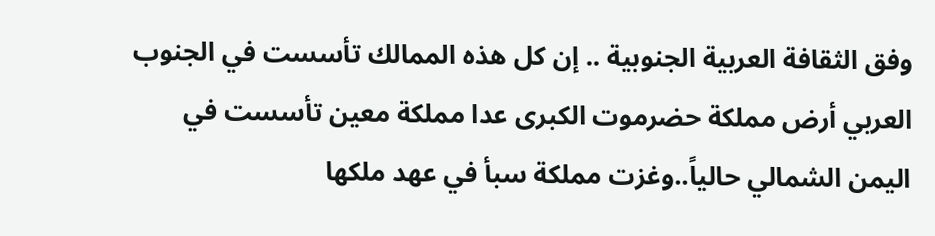وفق الثقافة العربية الجنوبية .. إن كل هذه الممالك تأسست في الجنوب العربي أرض مملكة حضرموت الكبرى عدا مملكة معين تأسست في اليمن الشمالي حالياً..وغزت مملكة سبأ في عهد ملكها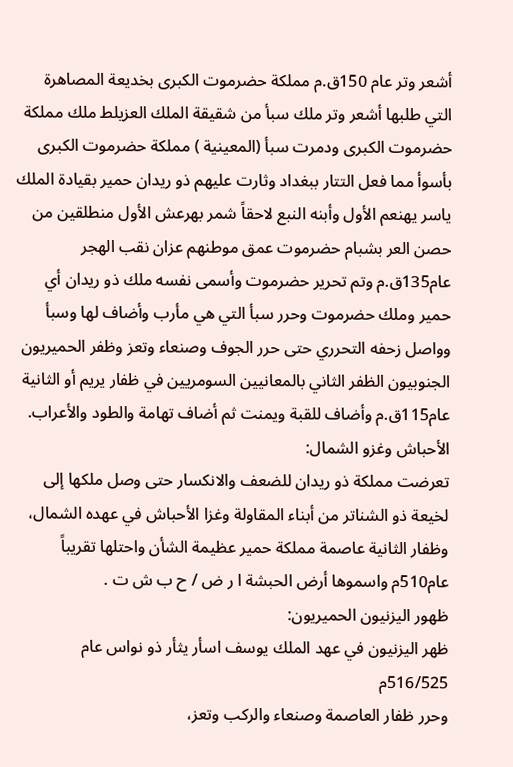أشعر وتر عام 150ق.م مملكة حضرموت الكبرى بخديعة المصاهرة التي طلبها أشعر وتر ملك سبأ من شقيقة الملك العزيلط ملك مملكة حضرموت الكبرى ودمرت سبأ (المعينية ) مملكة حضرموت الكبرى بأسوأ مما فعل التتار ببغداد وثارت عليهم ذو ريدان حمير بقيادة الملك ياسر يهنعم الأول وأبنه النبع لاحقاً شمر بهرعش الأول منطلقين من حصن العر بشبام حضرموت عمق موطنهم عزان نقب الهجر عام135ق.م وتم تحرير حضرموت وأسمى نفسه ملك ذو ريدان أي حمير وملك حضرموت وحرر سبأ التي هي مأرب وأضاف لها وسبأ وواصل زحفه التحرري حتى حرر الجوف وصنعاء وتعز وظفر الحميريون الجنوبيون الظفر الثاني بالمعانيين السومريين في ظفار يريم أو الثانية عام115ق.م وأضاف للقبة ويمنت ثم أضاف تهامة والطود والأعراب.
الأحباش وغزو الشمال:
تعرضت مملكة ذو ريدان للضعف والانكسار حتى وصل ملكها إلى لخيعة ذو الشناتر من أبناء المقاولة وغزا الأحباش في عهده الشمال، وظفار الثانية عاصمة مملكة حمير عظيمة الشأن واحتلها تقريباً عام510م واسموها أرض الحبشة ا ر ض / ح ب ش ت .
ظهور اليزنيون الحميريون:
ظهر اليزنيون في عهد الملك يوسف اسأر يثأر ذو نواس عام 516/525م
وحرر ظفار العاصمة وصنعاء والركب وتعز،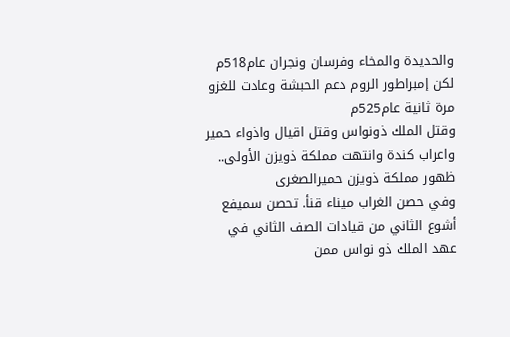والحديدة والمخاء وفرسان ونجران عام518م لكن إمبراطور الروم دعم الحبشة وعادت للغزو مرة ثانية عام525م
وقتل الملك ذونواس وقتل اقيال واذواء حمير واعراب كندة وانتهت مملكة ذويزن الأولى..
ظهور مملكة ذويزن حميرالصغرى
وفي حصن الغراب ميناء قنأ. تحصن سميفع أشوع الثاني من قيادات الصف الثاني في عهد الملك ذو نواس ممن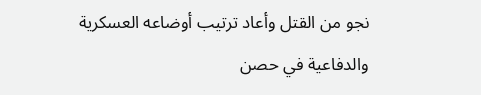نجو من القتل وأعاد ترتيب أوضاعه العسكرية والدفاعية في حصن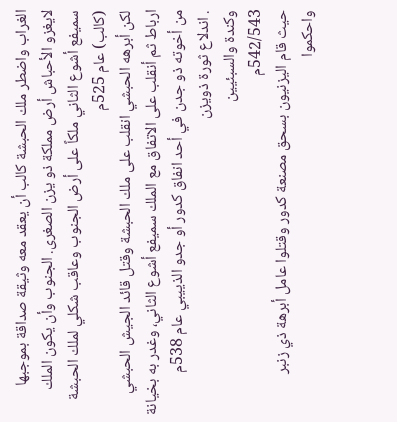الغراب واضطر ملك الحبشة كالب أن يعقد معه وثيقة صداقة بموجبها لايغزو الأحباش أرض مملكة ذو يزن الصغرى. الجنوب وأن يكون الملك سميفع أشوع الثاني ملكاً على أرض الجنوب وعاقب شكلي لملك الحبشة (كالب) عام 525م
لكن أبرهه الحبشي انقلب على ملك الحبشة وقتل قائد الجيش الحبشي ارباط ثم أنقلب على الاتفاق مع الملك سميفع أشوع الثاني، وغدر به بخيانة من أخوته ذو جدن في أحد انفاق كدور أو جدو الذييبي عام 538م
. اندلاع ثورة ذويزن
وكندة والسبئيين
542/543م
حيث قام اليزنيون بسحق مصنعة كدور وقتلوا عامل أبرهة ذي زنبر واحكموا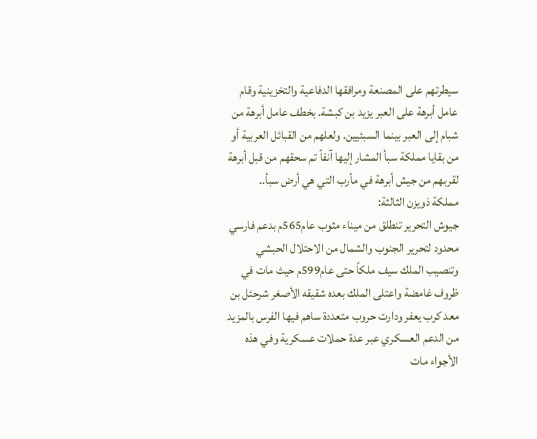سيطرتهم على المصنعة ومرافقها الدفاعية والتخزينية وقام عامل أبرهة على العبر يزيد بن كبشة. بخطف عامل أبرهة من شبام إلى العبر بينما السبئيين. ولعلهم من القبائل العربية أو من بقايا مملكة سبأ المشار إليها آنفاً تم سحقهم من قبل أبرهة لقربهم من جيش أبرهة في مأرب التي هي أرض سبأ..
مملكة ذويزن الثالثة:
جيوش التحرير تنطلق من ميناء مثوب عام565م بدعم فارسي محدود لتحرير الجنوب والشمال من الاحتلال الحبشي وتنصيب الملك سيف ملكاً حتى عام599م حيث مات في ظروف غامضة واعتلى الملك بعده شقيقه الأصغر شرحئل بن معد كرب يعفر ودارت حروب متعددة ساهم فيها الفرس بالمزيد من الدعم العسكري عبر عدة حملات عسكرية وفي هذه الأجواء مات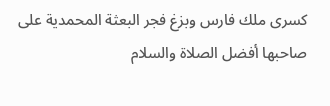كسرى ملك فارس وبزغ فجر البعثة المحمدية على صاحبها أفضل الصلاة والسلام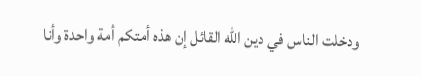ودخلت الناس في دين الله القائل إن هذه أمتكم أمة واحدة وأنا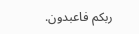ربكم فاعبدون.